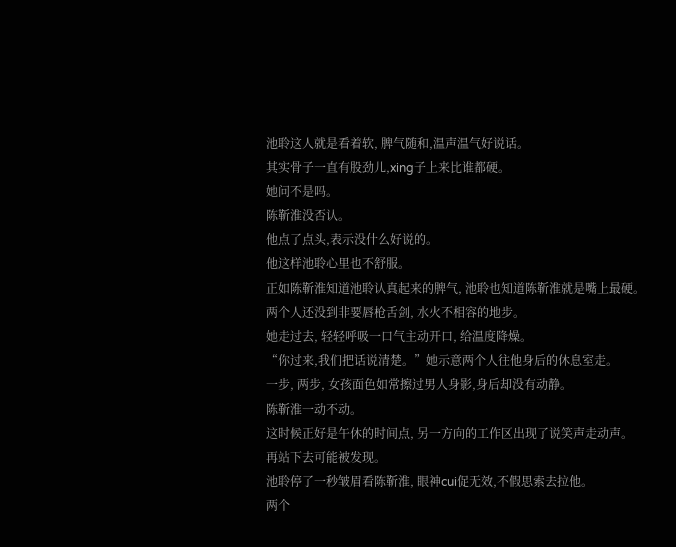池聆这人就是看着软, 脾气随和,温声温气好说话。
其实骨子一直有股劲儿,xing子上来比谁都硬。
她问不是吗。
陈靳淮没否认。
他点了点头,表示没什么好说的。
他这样池聆心里也不舒服。
正如陈靳淮知道池聆认真起来的脾气, 池聆也知道陈靳淮就是嘴上最硬。
两个人还没到非要唇枪舌剑, 水火不相容的地步。
她走过去, 轻轻呼吸一口气主动开口, 给温度降燥。
“你过来,我们把话说清楚。”她示意两个人往他身后的休息室走。
一步, 两步, 女孩面色如常擦过男人身影,身后却没有动静。
陈靳淮一动不动。
这时候正好是午休的时间点, 另一方向的工作区出现了说笑声走动声。
再站下去可能被发现。
池聆停了一秒皱眉看陈靳淮, 眼神cui促无效,不假思索去拉他。
两个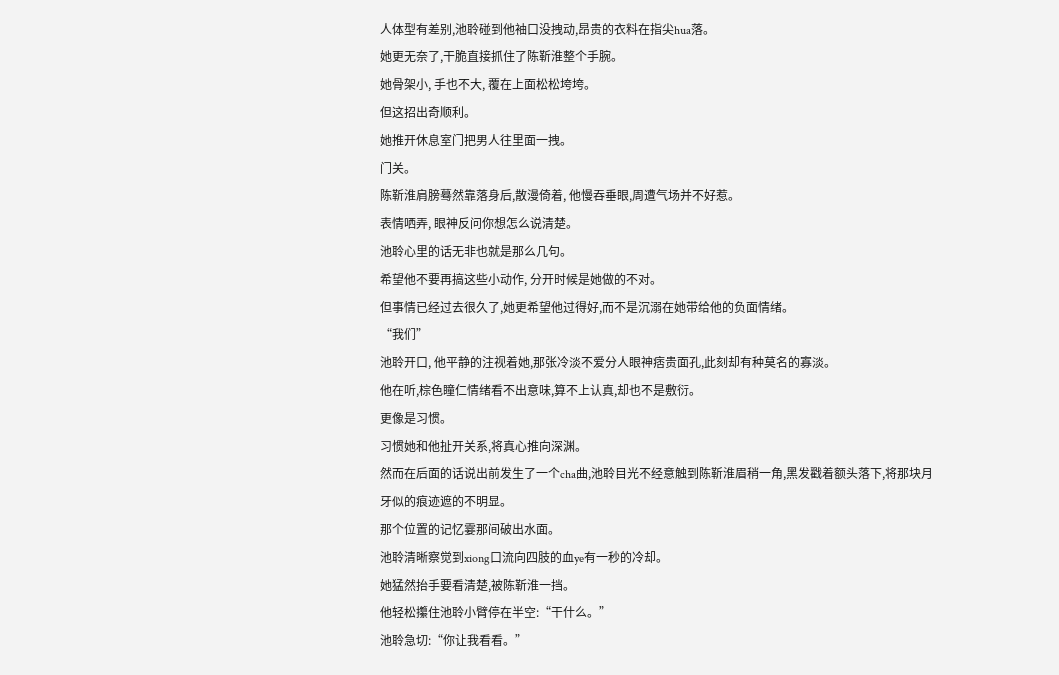人体型有差别,池聆碰到他袖口没拽动,昂贵的衣料在指尖hua落。
她更无奈了,干脆直接抓住了陈靳淮整个手腕。
她骨架小, 手也不大, 覆在上面松松垮垮。
但这招出奇顺利。
她推开休息室门把男人往里面一拽。
门关。
陈靳淮肩膀蓦然靠落身后,散漫倚着, 他慢吞垂眼,周遭气场并不好惹。
表情哂弄, 眼神反问你想怎么说清楚。
池聆心里的话无非也就是那么几句。
希望他不要再搞这些小动作, 分开时候是她做的不对。
但事情已经过去很久了,她更希望他过得好,而不是沉溺在她带给他的负面情绪。
“我们”
池聆开口, 他平静的注视着她,那张冷淡不爱分人眼神痞贵面孔,此刻却有种莫名的寡淡。
他在听,棕色瞳仁情绪看不出意味,算不上认真,却也不是敷衍。
更像是习惯。
习惯她和他扯开关系,将真心推向深渊。
然而在后面的话说出前发生了一个cha曲,池聆目光不经意触到陈靳淮眉稍一角,黑发戳着额头落下,将那块月牙似的痕迹遮的不明显。
那个位置的记忆霎那间破出水面。
池聆清晰察觉到xiong口流向四肢的血ye有一秒的冷却。
她猛然抬手要看清楚,被陈靳淮一挡。
他轻松攥住池聆小臂停在半空:“干什么。”
池聆急切:“你让我看看。”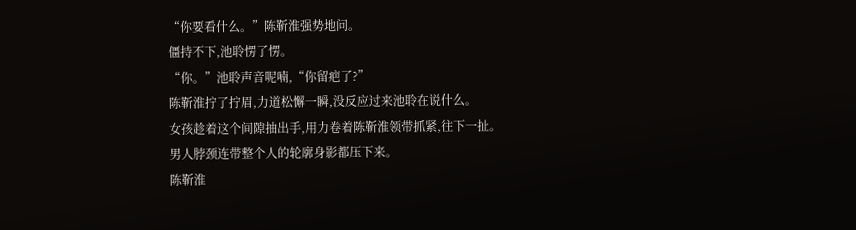“你要看什么。”陈靳淮强势地问。
僵持不下,池聆愣了愣。
“你。”池聆声音呢喃,“你留疤了?”
陈靳淮拧了拧眉,力道松懈一瞬,没反应过来池聆在说什么。
女孩趁着这个间隙抽出手,用力卷着陈靳淮领带抓紧,往下一扯。
男人脖颈连带整个人的轮廓身影都压下来。
陈靳淮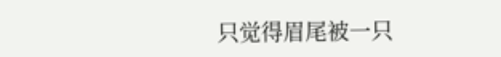只觉得眉尾被一只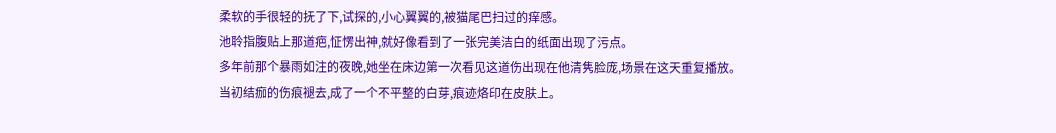柔软的手很轻的抚了下,试探的,小心翼翼的,被猫尾巴扫过的痒感。
池聆指腹贴上那道疤,怔愣出神,就好像看到了一张完美洁白的纸面出现了污点。
多年前那个暴雨如注的夜晚,她坐在床边第一次看见这道伤出现在他清隽脸庞,场景在这天重复播放。
当初结痂的伤痕褪去,成了一个不平整的白芽,痕迹烙印在皮肤上。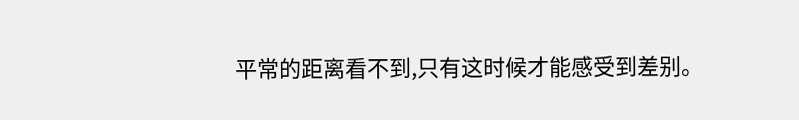平常的距离看不到,只有这时候才能感受到差别。